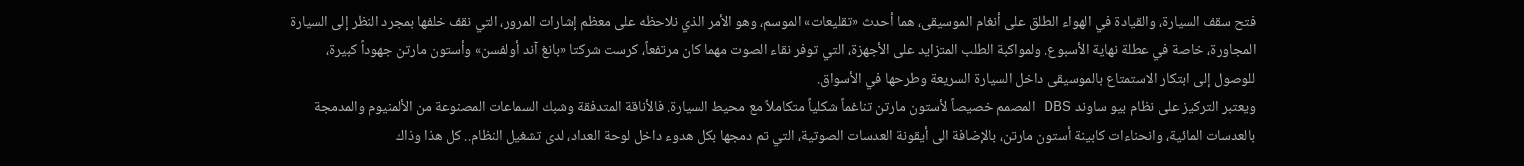فتح سقف السيارة، والقيادة في الهواء الطلق على أنغام الموسيقى، هما أحدث «تقليعات» الموسم، وهو الأمر الذي نلاحظه على معظم إشارات المرور، التي نقف خلفها بمجرد النظر إلى السيارة المجاورة، خاصة في عطلة نهاية الأسبوع. ولمواكبة الطلب المتزايد على الأجهزة، التي توفر نقاء الصوت مهما كان مرتفعاً، كرست شركتا «بانغ آند أولفسن» وأستون مارتن جهوداً كبيرة، للوصول إلى ابتكار الاستمتاع بالموسيقى داخل السيارة السريعة وطرحها في الأسواق.
ويعتبر التركيز على نظام بيو ساوند DBS المصمم خصيصاً لأستون مارتن تناغماً شكلياً متكاملاً مع محيط السيارة. فالأناقة المتدفقة وشبك السماعات المصنوعة من الألمنيوم والمدمجة بالعدسات المائية، وانحناءات كابينة أستون مارتن، بالإضافة الى أيقونة العدسات الصوتية، التي تم دمجها بكل هدوء داخل لوحة العداد، لدى تشغيل النظام.. كل هذا وذاك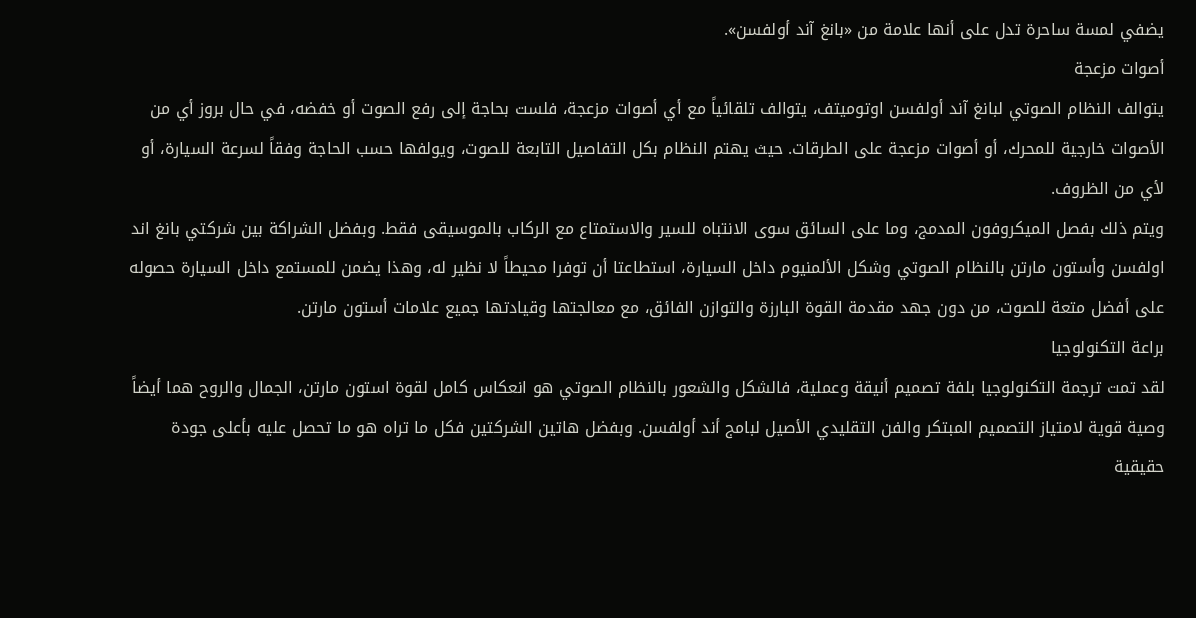يضفي لمسة ساحرة تدل على أنها علامة من «بانغ آند أولفسن».
أصوات مزعجة
يتوالف النظام الصوتي لبانغ آند أولفسن اوتوميتف، يتوالف تلقائياً مع أي أصوات مزعجة، فلست بحاجة إلى رفع الصوت أو خفضه، في حال بروز أي من الأصوات خارجية للمحرك، أو أصوات مزعجة على الطرقات. حيث يهتم النظام بكل التفاصيل التابعة للصوت، ويولفها حسب الحاجة وفقاً لسرعة السيارة، أو لأي من الظروف.
ويتم ذلك بفصل الميكروفون المدمج، وما على السائق سوى الانتباه للسير والاستمتاع مع الركاب بالموسيقى فقط. وبفضل الشراكة بين شركتي بانغ اند اولفسن وأستون مارتن بالنظام الصوتي وشكل الألمنيوم داخل السيارة، استطاعتا أن توفرا محيطاً لا نظير له، وهذا يضمن للمستمع داخل السيارة حصوله على أفضل متعة للصوت، من دون جهد مقدمة القوة البارزة والتوازن الفائق، مع معالجتها وقيادتها جميع علامات أستون مارتن.
براعة التكنولوجيا
لقد تمت ترجمة التكنولوجيا بلفة تصميم أنيقة وعملية، فالشكل والشعور بالنظام الصوتي هو انعكاس كامل لقوة استون مارتن، الجمال والروح هما أيضاً وصية قوية لامتياز التصميم المبتكر والفن التقليدي الأصيل لبامج أند أولفسن. وبفضل هاتين الشركتين فكل ما تراه هو ما تحصل عليه بأعلى جودة حقيقية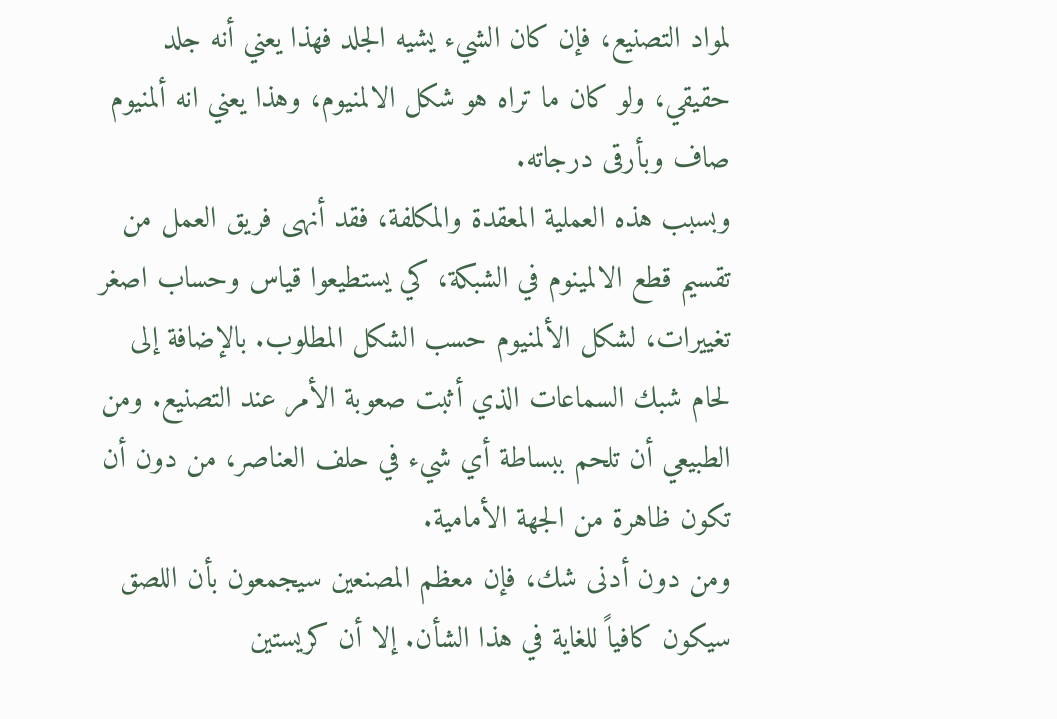لمواد التصنيع، فإن كان الشيء يشيه الجلد فهذا يعني أنه جلد حقيقي، ولو كان ما تراه هو شكل الالمنيوم، وهذا يعني انه ألمنيوم صاف وبأرقى درجاته.
وبسبب هذه العملية المعقدة والمكلفة، فقد أنهى فريق العمل من تقسيم قطع الالمينوم في الشبكة، كي يستطيعوا قياس وحساب اصغر تغييرات، لشكل الألمنيوم حسب الشكل المطلوب. بالإضافة إلى لحام شبك السماعات الذي أثبت صعوبة الأمر عند التصنيع. ومن الطبيعي أن تلحم ببساطة أي شيء في حلف العناصر، من دون أن تكون ظاهرة من الجهة الأمامية.
ومن دون أدنى شك، فإن معظم المصنعين سيجمعون بأن اللصق سيكون كافياً للغاية في هذا الشأن. إلا أن كريستين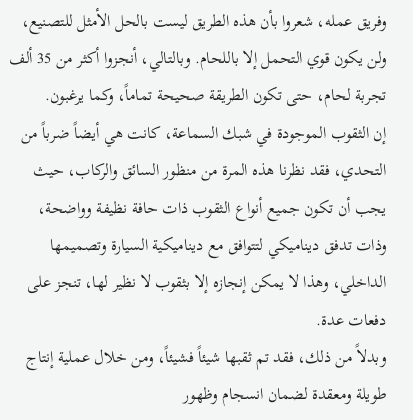وفريق عمله، شعروا بأن هذه الطريق ليست بالحل الأمثل للتصنيع، ولن يكون قوي التحمل إلا باللحام. وبالتالي، أنجزوا أكثر من 35 ألف تجربة لحام، حتى تكون الطريقة صحيحة تماماً، وكما يرغبون.
إن الثقوب الموجودة في شبك السماعة، كانت هي أيضاً ضرباً من التحدي، فقد نظرنا هذه المرة من منظور السائق والركاب، حيث يجب أن تكون جميع أنواع الثقوب ذات حافة نظيفة وواضحة، وذات تدفق ديناميكي لتتوافق مع ديناميكية السيارة وتصميمها الداخلي، وهذا لا يمكن إنجازه إلا بثقوب لا نظير لها، تنجز على دفعات عدة.
وبدلاً من ذلك، فقد تم ثقبها شيئاً فشيئاً، ومن خلال عملية إنتاج طويلة ومعقدة لضمان انسجام وظهور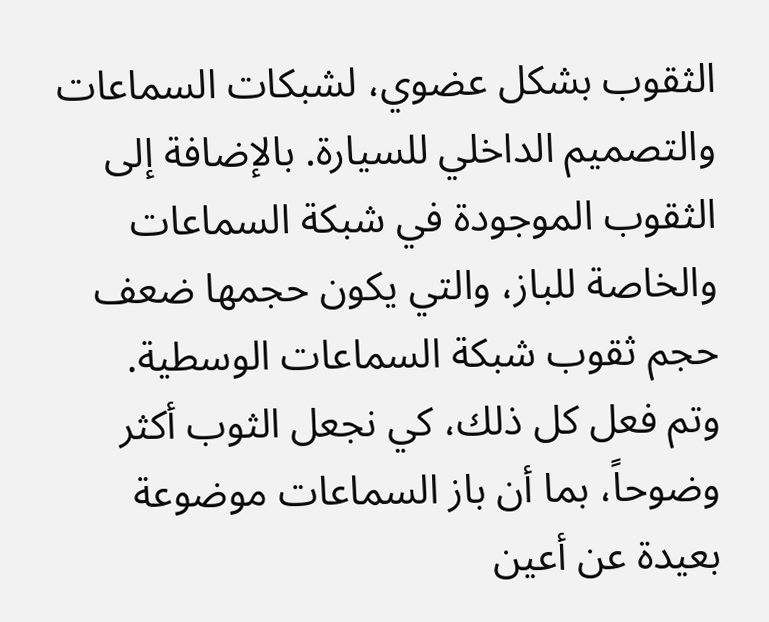الثقوب بشكل عضوي، لشبكات السماعات والتصميم الداخلي للسيارة. بالإضافة إلى الثقوب الموجودة في شبكة السماعات والخاصة للباز، والتي يكون حجمها ضعف حجم ثقوب شبكة السماعات الوسطية.
وتم فعل كل ذلك، كي نجعل الثوب أكثر وضوحاً، بما أن باز السماعات موضوعة بعيدة عن أعين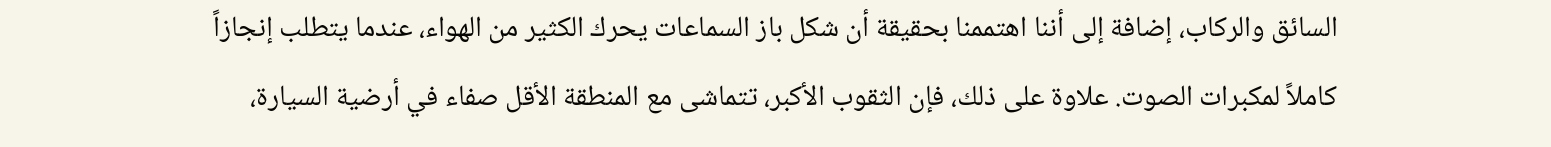السائق والركاب، إضافة إلى أننا اهتممنا بحقيقة أن شكل باز السماعات يحرك الكثير من الهواء، عندما يتطلب إنجازاً كاملاً لمكبرات الصوت. علاوة على ذلك، فإن الثقوب الأكبر، تتماشى مع المنطقة الأقل صفاء في أرضية السيارة،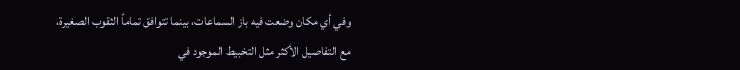وفي أي مكان وضعت فيه باز السماعات، بينما تتوافق تماماً الثقوب الصغيرة، مع التفاصيل الأكثر مثل التخبيط الموجود في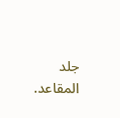جلد المقاعد.